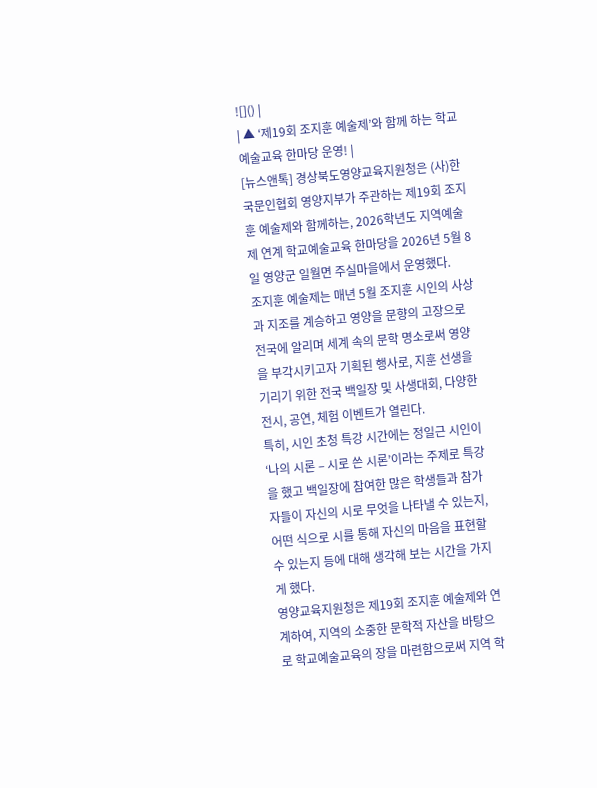![]() |
| ▲ ‘제19회 조지훈 예술제’와 함께 하는 학교예술교육 한마당 운영! |
[뉴스앤톡] 경상북도영양교육지원청은 (사)한국문인협회 영양지부가 주관하는 제19회 조지훈 예술제와 함께하는, 2026학년도 지역예술제 연계 학교예술교육 한마당을 2026년 5월 8일 영양군 일월면 주실마을에서 운영했다.
조지훈 예술제는 매년 5월 조지훈 시인의 사상과 지조를 계승하고 영양을 문향의 고장으로 전국에 알리며 세계 속의 문학 명소로써 영양을 부각시키고자 기획된 행사로, 지훈 선생을 기리기 위한 전국 백일장 및 사생대회, 다양한 전시, 공연, 체험 이벤트가 열린다.
특히, 시인 초청 특강 시간에는 정일근 시인이 ‘나의 시론 – 시로 쓴 시론’이라는 주제로 특강을 했고 백일장에 참여한 많은 학생들과 참가자들이 자신의 시로 무엇을 나타낼 수 있는지, 어떤 식으로 시를 통해 자신의 마음을 표현할 수 있는지 등에 대해 생각해 보는 시간을 가지게 했다.
영양교육지원청은 제19회 조지훈 예술제와 연계하여, 지역의 소중한 문학적 자산을 바탕으로 학교예술교육의 장을 마련함으로써 지역 학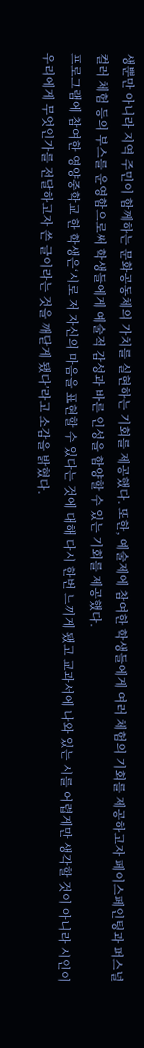생뿐만 아니라 지역 주민이 함께하는 문화공동체의 가치를 실현하는 기회를 제공했다. 또한, 예술제에 참여한 학생들에게 여러 체험의 기회를 제공하고자 페이스페인팅과 퍼스널 컬러 체험 등의 부스를 운영함으로써 학생들에게 예술적 감성과 바른 인성을 함양할 수 있는 기회를 제공했다.
프로그램에 참여한 영양중학교 한 학생은‘시로 저 자신의 마음을 표현할 수 있다는 것에 대해 다시 한번 느끼게 됐고 교과서에 나와 있는 시를 어렵게만 생각할 것이 아니라 시인이 우리에게 무엇인가를 전달하고자 쓴 글이라는 것을 깨닫게 됐다’라고 소감을 밝혔다.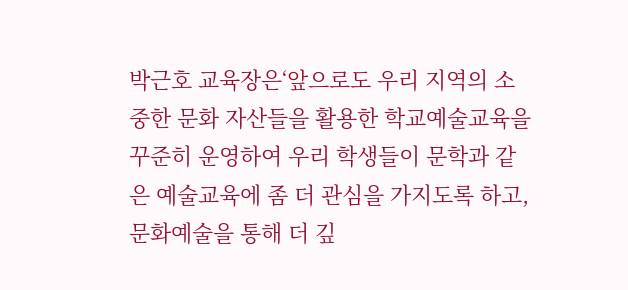박근호 교육장은‘앞으로도 우리 지역의 소중한 문화 자산들을 활용한 학교예술교육을 꾸준히 운영하여 우리 학생들이 문학과 같은 예술교육에 좀 더 관심을 가지도록 하고, 문화예술을 통해 더 깊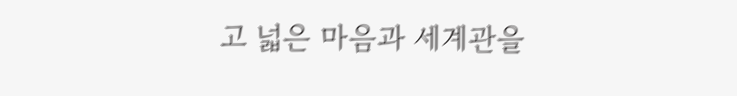고 넓은 마음과 세계관을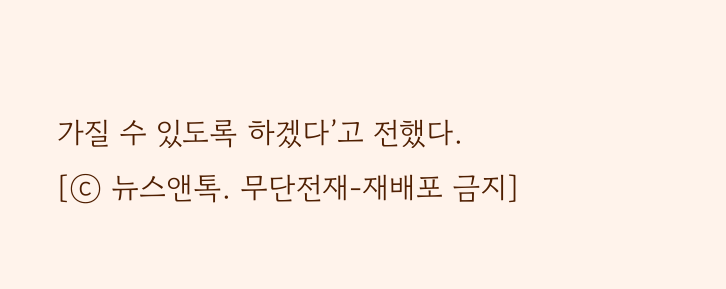가질 수 있도록 하겠다’고 전했다.
[ⓒ 뉴스앤톡. 무단전재-재배포 금지]